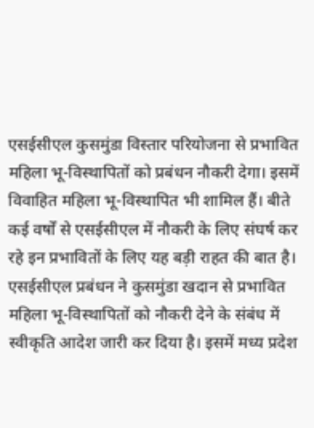एसईसीएल कुसमुंडा विस्तार परियोजना से प्रभावित महिला भू-विस्थापितों को प्रबंधन नौकरी देगा। इसमें विवाहित महिला भू-विस्थापित भी शामिल हैं। बीते कई वर्षों से एसईसीएल में नौकरी के लिए संघर्ष कर रहे इन प्रभावितों के लिए यह बड़ी राहत की बात है। एसईसीएल प्रबंधन ने कुसमुंडा खदान से प्रभावित महिला भू-विस्थापितों को नौकरी देने के संबंध में स्वीकृति आदेश जारी कर दिया है। इसमें मध्य प्रदेश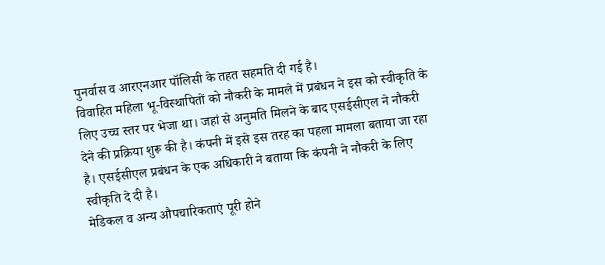पुनर्वास व आरएनआर पॉलिसी के तहत सहमति दी गई है।
विवाहित महिला भू-विस्थापितों को नौकरी के मामले में प्रबंधन ने इस को स्वीकृति के लिए उच्च स्तर पर भेजा था। जहां से अनुमति मिलने के बाद एसईसीएल ने नौकरी देने की प्रक्रिया शुरू की है। कंपनी में इसे इस तरह का पहला मामला बताया जा रहा है। एसईसीएल प्रबंधन के एक अधिकारी ने बताया कि कंपनी ने नौकरी के लिए स्वीकृति दे दी है।
मेडिकल व अन्य औपचारिकताएं पूरी होने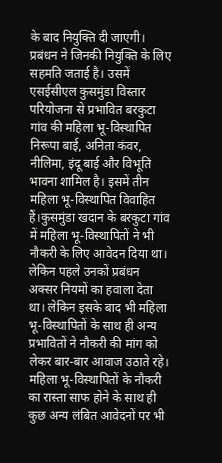के बाद नियुक्ति दी जाएगी। प्रबंधन ने जिनकी नियुक्ति के लिए सहमति जताई है। उसमें एसईसीएल कुसमुंडा विस्तार परियोजना से प्रभावित बरकुटा गांव की महिला भू-विस्थापित निरूपा बाई, अनिता कंवर, नीलिमा, इंदू बाई और विभूति भावना शामिल है। इसमें तीन महिला भू-विस्थापित विवाहित हैं।कुसमुंडा खदान के बरकुटा गांव में महिला भू-विस्थापितों ने भी नौकरी के लिए आवेदन दिया था। लेकिन पहले उनकों प्रबंधन अक्सर नियमों का हवाला देता था। लेकिन इसके बाद भी महिला भू-विस्थापितों के साथ ही अन्य प्रभावितों ने नौकरी की मांग को लेकर बार-बार आवाज उठाते रहे। महिला भू-विस्थापितों के नौकरी का रास्ता साफ होने के साथ ही कुछ अन्य लंबित आवेदनों पर भी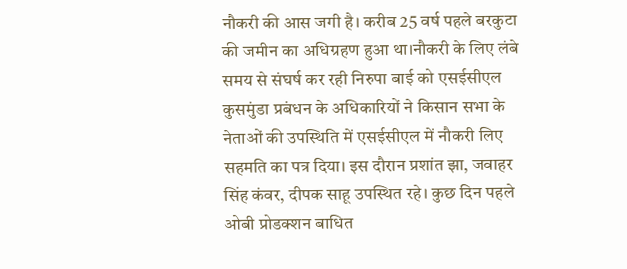नौकरी की आस जगी है। करीब 25 वर्ष पहले बरकुटा की जमीन का अधिग्रहण हुआ था।नौकरी के लिए लंबे समय से संघर्ष कर रही निरुपा बाई को एसईसीएल कुसमुंडा प्रबंधन के अधिकारियों ने किसान सभा के नेताओं की उपस्थिति में एसईसीएल में नौकरी लिए सहमति का पत्र दिया। इस दौरान प्रशांत झा, जवाहर सिंह कंवर, दीपक साहू उपस्थित रहे। कुछ दिन पहले ओबी प्रोडक्शन बाधित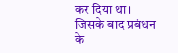कर दिया था। जिसके बाद प्रबंधन के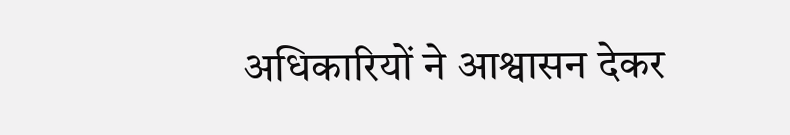अधिकारियों ने आश्वासन देकर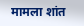मामला शांत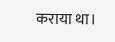कराया था।